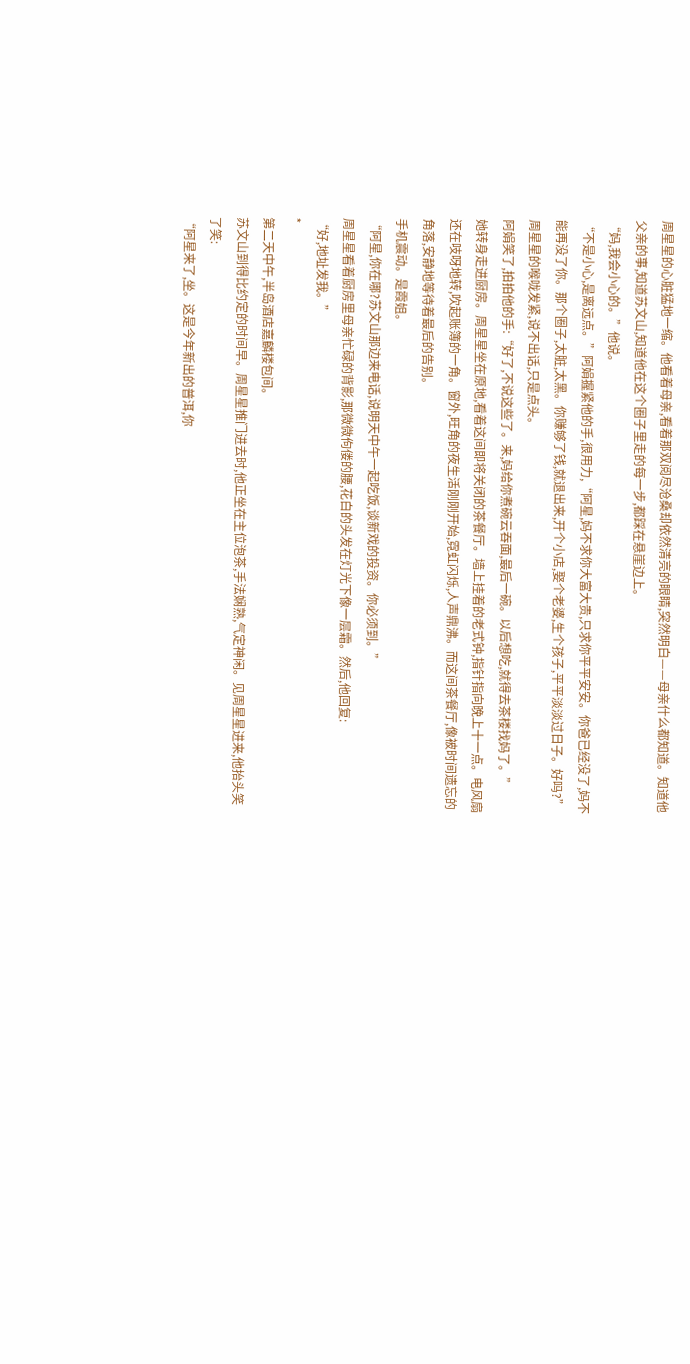周星星的心脏猛地一缩。他看着母亲,看着那双阅尽沧桑却依然清亮的眼睛,突然明白——母亲什么都知道。知道他父亲的事,知道苏文山,知道他在这个圈子里走的每一步,都踩在悬崖边上。
“妈,我会小心的。”他说。
“不是小心,是离远点。”阿娟握紧他的手,很用力,“阿星,妈不求你大富大贵,只求你平平安安。你爸已经没了,妈不能再没了你。那个圈子,太脏,太黑。你赚够了钱,就退出来,开个小店,娶个老婆,生个孩子,平平淡淡过日子。好吗?”
周星星的喉咙发紧,说不出话,只是点头。
阿娟笑了,拍拍他的手:“好了,不说这些了。来,妈给你煮碗云吞面,最后一碗。以后想吃,就得去茶楼找妈了。”
她转身走进厨房。周星星坐在原地,看着这间即将关闭的茶餐厅。墙上挂着的老式钟,指针指向晚上十一点。电风扇还在吱呀地转,吹起账簿的一角。窗外,旺角的夜生活刚刚开始,霓虹闪烁,人声鼎沸。而这间茶餐厅,像被时间遗忘的角落,安静地等待着最后的告别。
手机震动。是霞姐。
“阿星,你在哪?苏文山那边来电话,说明天中午一起吃饭,谈新戏的投资。你必须到。”
周星星看着厨房里母亲忙碌的背影,那微微佝偻的腰,花白的头发在灯光下像一层霜。然后,他回复:
“好,地址发我。”
*
第二天中午,半岛酒店嘉麟楼包间。
苏文山到得比约定的时间早。周星星推门进去时,他正坐在主位泡茶,手法娴熟,气定神闲。见周星星进来,他抬头笑了笑:
“阿星来了,坐。这是今年新出的普洱,你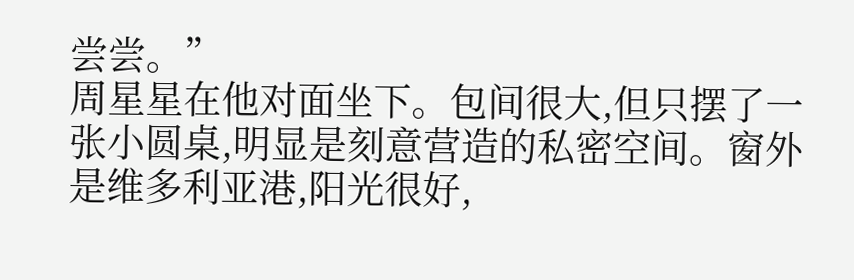尝尝。”
周星星在他对面坐下。包间很大,但只摆了一张小圆桌,明显是刻意营造的私密空间。窗外是维多利亚港,阳光很好,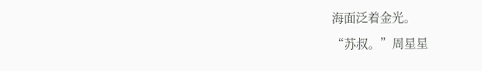海面泛着金光。
“苏叔。”周星星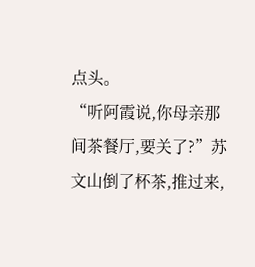点头。
“听阿霞说,你母亲那间茶餐厅,要关了?”苏文山倒了杯茶,推过来,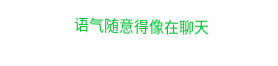语气随意得像在聊天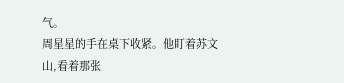气。
周星星的手在桌下收紧。他盯着苏文山,看着那张